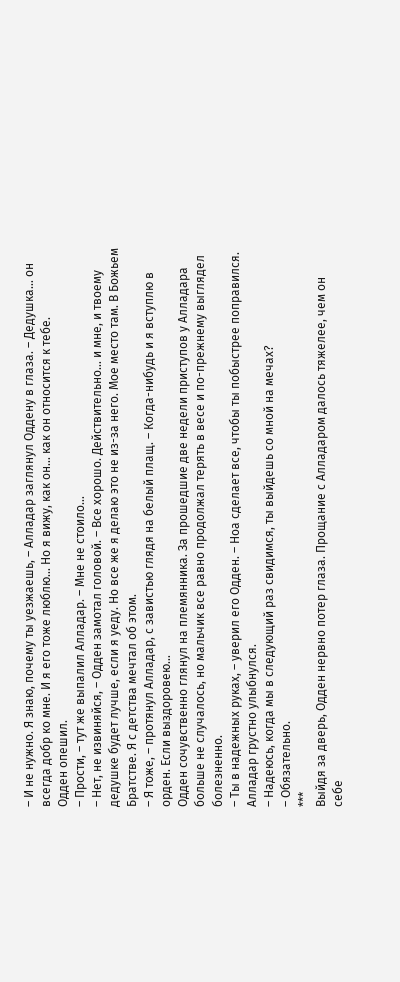– И не нужно. Я знаю, почему ты уезжаешь, – Алладар заглянул Оддену в глаза. – Дедушка… он всегда добр ко мне. И я его тоже люблю… Но я вижу, как он… как он относится к тебе.
Одден опешил.
– Прости, – тут же выпалил Алладар. – Мне не стоило…
– Нет, не извиняйся, – Одден замотал головой. – Все хорошо. Действительно… и мне, и твоему дедушке будет лучше, если я уеду. Но все же я делаю это не из-за него. Мое место там. В Божьем Братстве. Я с детства мечтал об этом.
– Я тоже, – протянул Алладар, с завистью глядя на белый плащ. – Когда-нибудь и я вступлю в орден. Если выздоровею…
Одден сочувственно глянул на племянника. За прошедшие две недели приступов у Алладара больше не случалось, но мальчик все равно продолжал терять в весе и по-прежнему выглядел болезненно.
– Ты в надежных руках, – уверил его Одден. – Ноа сделает все, чтобы ты побыстрее поправился.
Алладар грустно улыбнулся.
– Надеюсь, когда мы в следующий раз свидимся, ты выйдешь со мной на мечах?
– Обязательно.
***
Выйдя за дверь, Одден нервно потер глаза. Прощание с Алладаром далось тяжелее, чем он себе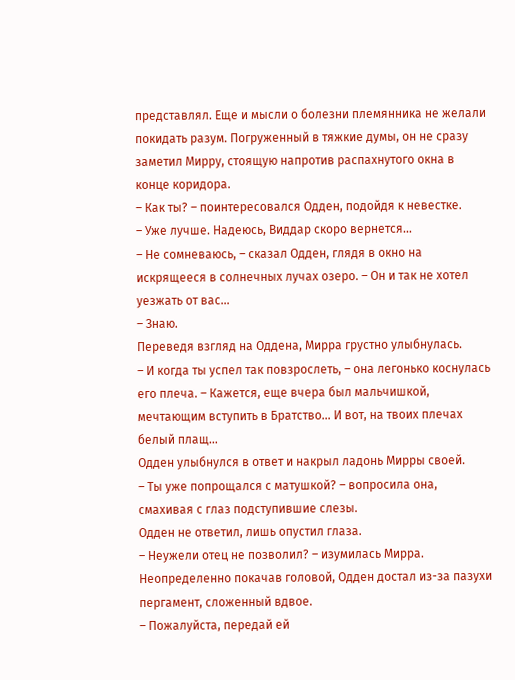представлял. Еще и мысли о болезни племянника не желали покидать разум. Погруженный в тяжкие думы, он не сразу заметил Мирру, стоящую напротив распахнутого окна в конце коридора.
– Как ты? – поинтересовался Одден, подойдя к невестке.
– Уже лучше. Надеюсь, Виддар скоро вернется…
– Не сомневаюсь, – сказал Одден, глядя в окно на искрящееся в солнечных лучах озеро. – Он и так не хотел уезжать от вас…
– Знаю.
Переведя взгляд на Оддена, Мирра грустно улыбнулась.
– И когда ты успел так повзрослеть, – она легонько коснулась его плеча. – Кажется, еще вчера был мальчишкой, мечтающим вступить в Братство… И вот, на твоих плечах белый плащ…
Одден улыбнулся в ответ и накрыл ладонь Мирры своей.
– Ты уже попрощался с матушкой? – вопросила она, смахивая с глаз подступившие слезы.
Одден не ответил, лишь опустил глаза.
– Неужели отец не позволил? – изумилась Мирра.
Неопределенно покачав головой, Одден достал из-за пазухи пергамент, сложенный вдвое.
– Пожалуйста, передай ей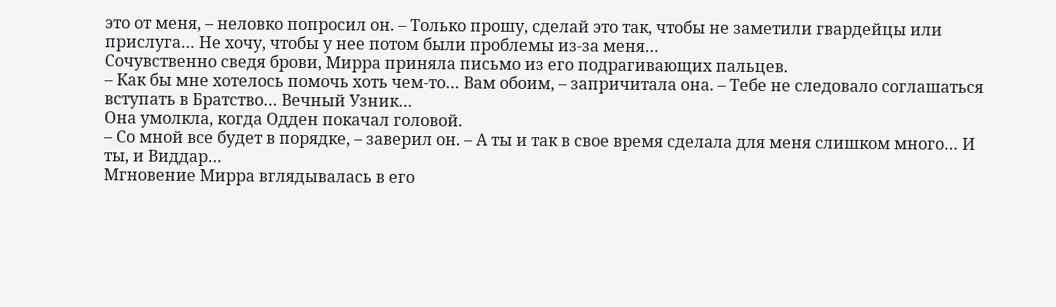это от меня, – неловко попросил он. – Только прошу, сделай это так, чтобы не заметили гвардейцы или прислуга… Не хочу, чтобы у нее потом были проблемы из-за меня…
Сочувственно сведя брови, Мирра приняла письмо из его подрагивающих пальцев.
– Как бы мне хотелось помочь хоть чем-то… Вам обоим, – запричитала она. – Тебе не следовало соглашаться вступать в Братство… Вечный Узник…
Она умолкла, когда Одден покачал головой.
– Со мной все будет в порядке, – заверил он. – А ты и так в свое время сделала для меня слишком много… И ты, и Виддар…
Мгновение Мирра вглядывалась в его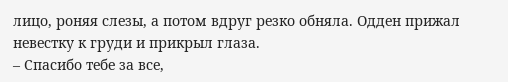лицо, роняя слезы, а потом вдруг резко обняла. Одден прижал невестку к груди и прикрыл глаза.
– Спасибо тебе за все,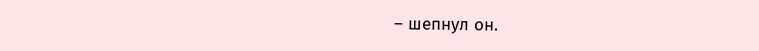– шепнул он.